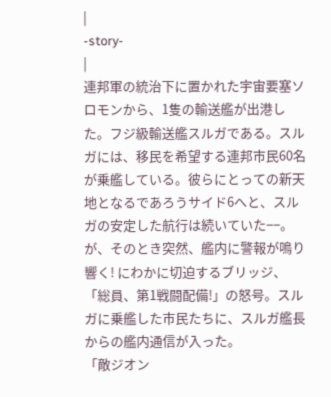|
-story-
|
連邦軍の統治下に置かれた宇宙要塞ソロモンから、1隻の輸送艦が出港した。フジ級輸送艦スルガである。スルガには、移民を希望する連邦市民60名が乗艦している。彼らにとっての新天地となるであろうサイド6へと、スルガの安定した航行は続いていた−−。が、そのとき突然、艦内に警報が鳴り響く! にわかに切迫するブリッジ、「総員、第1戦闘配備!」の怒号。スルガに乗艦した市民たちに、スルガ艦長からの艦内通信が入った。
「敵ジオン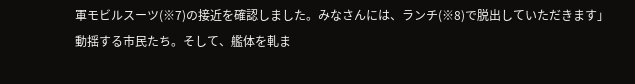軍モビルスーツ(※7)の接近を確認しました。みなさんには、ランチ(※8)で脱出していただきます」
動揺する市民たち。そして、艦体を軋ま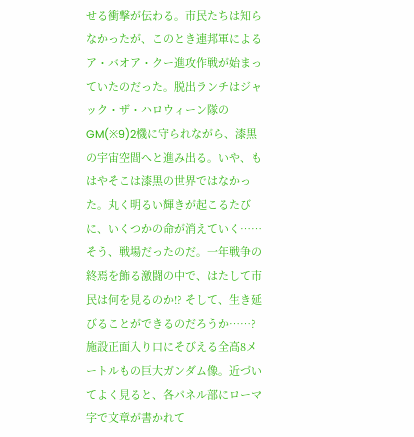せる衝撃が伝わる。市民たちは知らなかったが、このとき連邦軍によるア・バオア・クー進攻作戦が始まっていたのだった。脱出ランチはジャック・ザ・ハロウィーン隊のGM(※9)2機に守られながら、漆黒の宇宙空間へと進み出る。いや、もはやそこは漆黒の世界ではなかった。丸く明るい輝きが起こるたびに、いくつかの命が消えていく……そう、戦場だったのだ。一年戦争の終焉を飾る激闘の中で、はたして市民は何を見るのか!? そして、生き延びることができるのだろうか……?
施設正面入り口にそびえる全高8メートルもの巨大ガンダム像。近づいてよく見ると、各パネル部にローマ字で文章が書かれて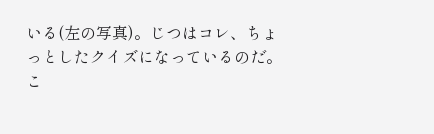いる(左の写真)。じつはコレ、ちょっとしたクイズになっているのだ。こ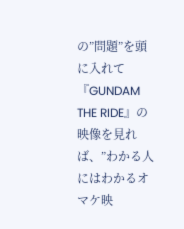の”問題”を頭に入れて『GUNDAM
THE RIDE』の映像を見れば、”わかる人にはわかるオマケ映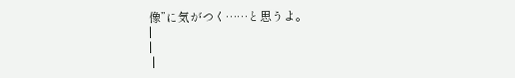像”に気がつく……と思うよ。
|
|
 |